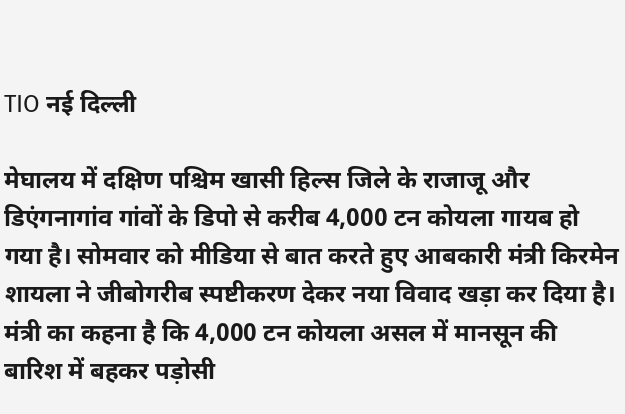TIO नई दिल्ली

मेघालय में दक्षिण पश्चिम खासी हिल्स जिले के राजाजू और डिएंगनागांव गांवों के डिपो से करीब 4,000 टन कोयला गायब हो गया है। सोमवार को मीडिया से बात करते हुए आबकारी मंत्री किरमेन शायला ने जीबोगरीब स्पष्टीकरण देकर नया विवाद खड़ा कर दिया है। मंत्री का कहना है कि 4,000 टन कोयला असल में मानसून की बारिश में बहकर पड़ोसी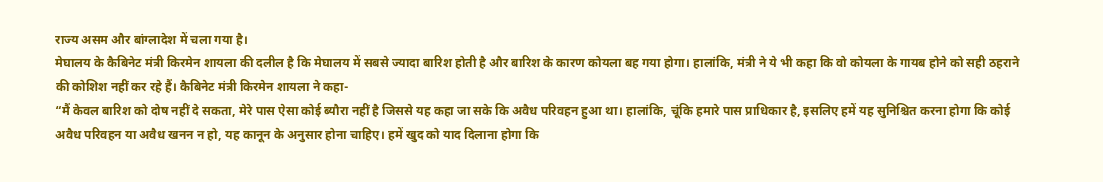राज्य असम और बांग्लादेश में चला गया है।
मेघालय के कैबिनेट मंत्री किरमेन शायला की दलील है कि मेघालय में सबसे ज्यादा बारिश होती है और बारिश के कारण कोयला बह गया होगा। हालांकि, मंत्री ने ये भी कहा कि वो कोयला के गायब होने को सही ठहराने की कोशिश नहीं कर रहे हैं। कैबिनेट मंत्री किरमेन शायला ने कहा-
“मैं केवल बारिश को दोष नहीं दे सकता, मेरे पास ऐसा कोई ब्यौरा नहीं है जिससे यह कहा जा सके कि अवैध परिवहन हुआ था। हालांकि, चूंकि हमारे पास प्राधिकार है, इसलिए हमें यह सुनिश्चित करना होगा कि कोई अवैध परिवहन या अवैध खनन न हो, यह कानून के अनुसार होना चाहिए। हमें खुद को याद दिलाना होगा कि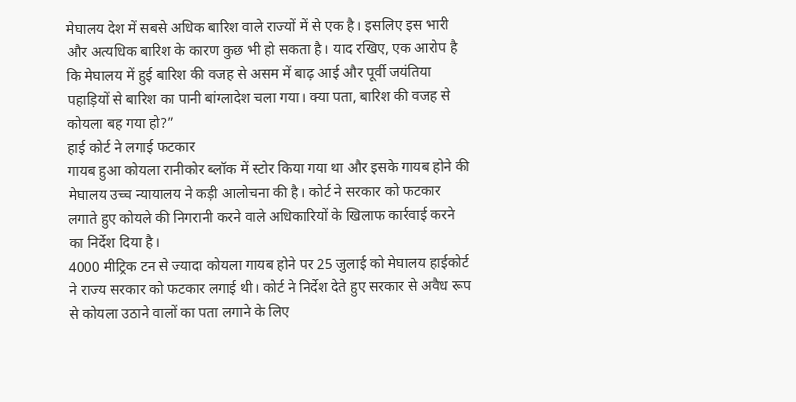मेघालय देश में सबसे अधिक बारिश वाले राज्यों में से एक है। इसलिए इस भारी और अत्यधिक बारिश के कारण कुछ भी हो सकता है। याद रखिए, एक आरोप है कि मेघालय में हुई बारिश की वजह से असम में बाढ़ आई और पूर्वी जयंतिया पहाड़ियों से बारिश का पानी बांग्लादेश चला गया। क्या पता, बारिश की वजह से कोयला बह गया हो?”
हाई कोर्ट ने लगाई फटकार
गायब हुआ कोयला रानीकोर ब्लॉक में स्टोर किया गया था और इसके गायब होने की मेघालय उच्च न्यायालय ने कड़ी आलोचना की है। कोर्ट ने सरकार को फटकार लगाते हुए कोयले की निगरानी करने वाले अधिकारियों के खिलाफ कार्रवाई करने का निर्देश दिया है।
4000 मीट्रिक टन से ज्यादा कोयला गायब होने पर 25 जुलाई को मेघालय हाईकोर्ट ने राज्य सरकार को फटकार लगाई थी। कोर्ट ने निर्देश देते हुए सरकार से अवैध रूप से कोयला उठाने वालों का पता लगाने के लिए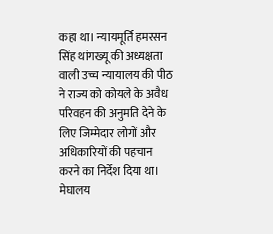कहा था। न्यायमूर्ति हमरसन सिंह थांगख्यू की अध्यक्षता वाली उच्च न्यायालय की पीठ ने राज्य को कोयले के अवैध परिवहन की अनुमति देने के लिए जिम्मेदार लोगों और अधिकारियों की पहचान करने का निर्देश दिया था।
मेघालय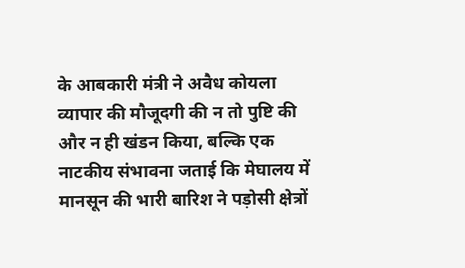के आबकारी मंत्री ने अवैध कोयला व्यापार की मौजूदगी की न तो पुष्टि की और न ही खंडन किया, बल्कि एक नाटकीय संभावना जताई कि मेघालय में मानसून की भारी बारिश ने पड़ोसी क्षेत्रों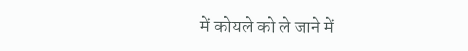में कोयले को ले जाने में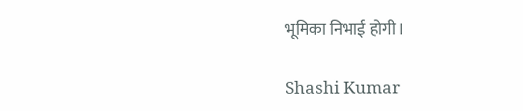भूमिका निभाई होगी।

Shashi Kumar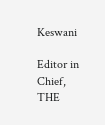Keswani

Editor in Chief, THE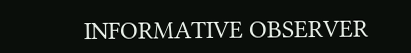INFORMATIVE OBSERVER